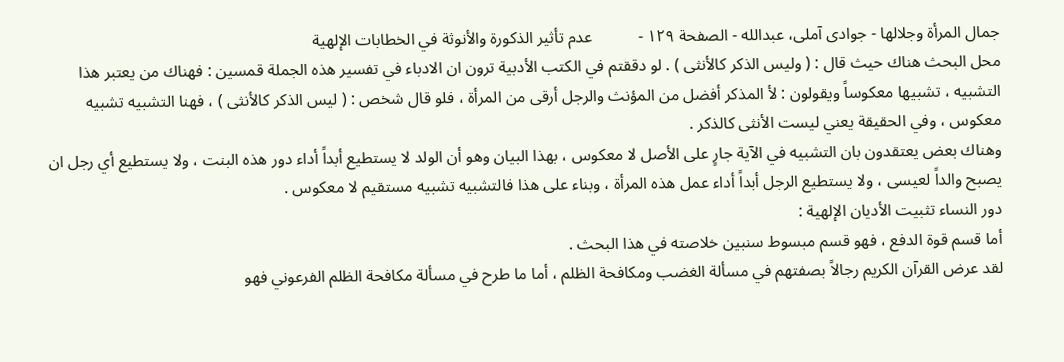جمال المرأة وجلالها - جوادی آملی، عبدالله - الصفحة ١٢٩ -           عدم تأثير الذكورة والأنوثة في الخطابات الإلهية
محل البحث هناك حيث قال : ( وليس الذكر كالأنثى ) . لو دققتم في الكتب الأدبية ترون ان الادباء في تفسير هذه الجملة قمسين : فهناك من يعتبر هذا التشبيه ، تشبيها معكوساً ويقولون : لأ المذكر أفضل من المؤنث والرجل أرقى من المرأة ، فلو قال شخص : ( ليس الذكر كالأنثى ) ، فهنا التشبيه تشبيه معكوس ، وفي الحقيقة يعني ليست الأنثى كالذكر .
وهناك بعض يعتقدون بان التشبيه في الآية جارٍ على الأصل لا معكوس ، بهذا البيان وهو أن الولد لا يستطيع أبداً أداء دور هذه البنت ، ولا يستطيع أي رجل ان يصبح والداً لعيسى ، ولا يستطيع الرجل أبداً أداء عمل هذه المرأة ، وبناء على هذا فالتشبيه تشبيه مستقيم لا معكوس .
دور النساء تثبيت الأديان الإلهية :
أما قسم قوة الدفع ، فهو قسم مبسوط سنبين خلاصته في هذا البحث .
لقد عرض القرآن الكريم رجالاً بصفتهم في مسألة الغضب ومكافحة الظلم ، أما ما طرح في مسألة مكافحة الظلم الفرعوني فهو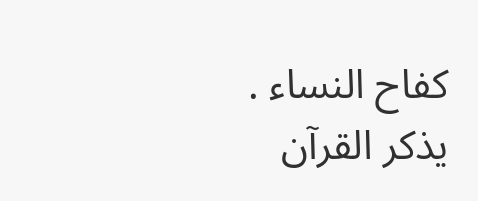كفاح النساء .
يذكر القرآن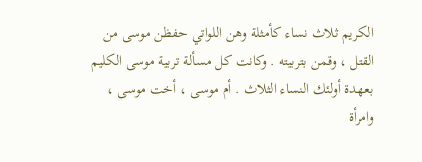الكريم ثلاث نساء كأمثلة وهن اللواتي حفظن موسى من القتل ، وقمن بتربيته . وكانت كل مسألة تربية موسى الكليم بعهدة أولئك النساء الثلاث . أم موسى ، أخت موسى ، وامرأة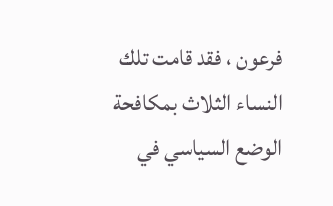فرعون ، فقد قامت تلك النساء الثلاث بمكافحة الوضع السياسي في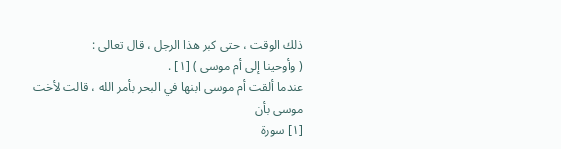ذلك الوقت ، حتى كبر هذا الرجل ، قال تعالى :
( وأوحينا إلى أم موسى ) [١] .
عندما ألقت أم موسى ابنها في البحر بأمر الله ، قالت لأخت موسى بأن
[١] سورة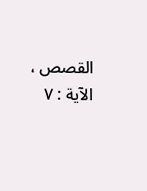القصص ، الآية : ٧